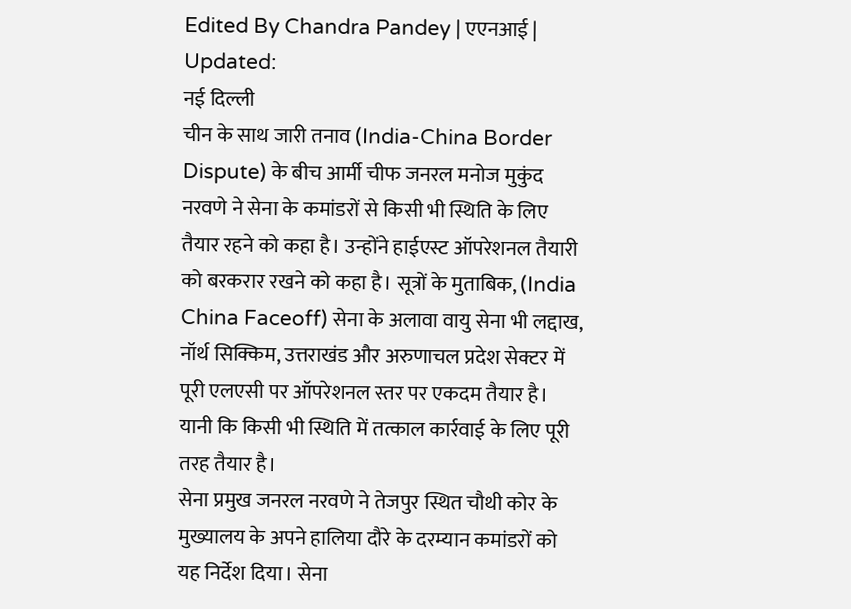Edited By Chandra Pandey | एएनआई | Updated:
नई दिल्ली
चीन के साथ जारी तनाव (India-China Border Dispute) के बीच आर्मी चीफ जनरल मनोज मुकुंद नरवणे ने सेना के कमांडरों से किसी भी स्थिति के लिए तैयार रहने को कहा है। उन्होंने हाईएस्ट ऑपरेशनल तैयारी को बरकरार रखने को कहा है। सूत्रों के मुताबिक, (India China Faceoff) सेना के अलावा वायु सेना भी लद्दाख, नॉर्थ सिक्किम, उत्तराखंड और अरुणाचल प्रदेश सेक्टर में पूरी एलएसी पर ऑपरेशनल स्तर पर एकदम तैयार है। यानी कि किसी भी स्थिति में तत्काल कार्रवाई के लिए पूरी तरह तैयार है।
सेना प्रमुख जनरल नरवणे ने तेजपुर स्थित चौथी कोर के मुख्यालय के अपने हालिया दौरे के दरम्यान कमांडरों को यह निर्देश दिया। सेना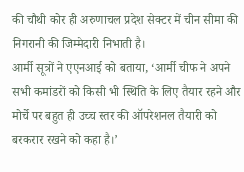की चौथी कोर ही अरुणाचल प्रदेश सेक्टर में चीन सीमा की निगरानी की जिम्मेदारी निभाती है।
आर्मी सूत्रों ने एएनआई को बताया, ‘आर्मी चीफ ने अपने सभी कमांडरों को किसी भी स्थिति के लिए तैयार रहने और मोर्चे पर बहुत ही उच्च स्तर की ऑपरेशनल तैयारी को बरकरार रखने को कहा है।’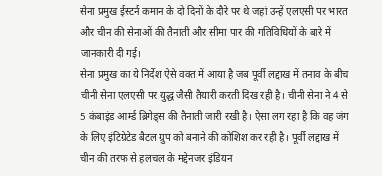सेना प्रमुख ईस्टर्न कमान के दो दिनों के दौरे पर थे जहां उन्हें एलएसी पर भारत और चीन की सेनाओं की तैनाती और सीमा पार की गतिविधियों के बारे में जानकारी दी गई।
सेना प्रमुख का ये निर्देश ऐसे वक्त में आया है जब पूर्वी लद्दाख में तनाव के बीच चीनी सेना एलएसी पर युद्ध जैसी तैयारी करती दिख रही है। चीनी सेना ने 4 से 5 कंबाइंड आर्म्ड ब्रिगेड्स की तैनाती जारी रखी है। ऐसा लग रहा है कि वह जंग के लिए इंटिग्रेटेड बैटल ग्रुप को बनाने की कोशिश कर रही है। पूर्वी लद्दाख में चीन की तरफ से हलचल के मद्देनजर इंडियन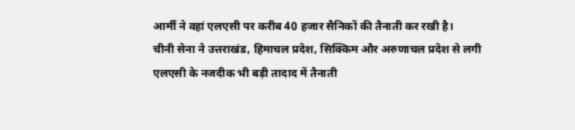आर्मी ने वहां एलएसी पर करीब 40 हजार सैनिकों की तैनाती कर रखी है।
चीनी सेना ने उत्तराखंड, हिमाचल प्रदेश, सिक्किम और अरुणाचल प्रदेश से लगी एलएसी के नजदीक भी बड़ी तादाद में तैनाती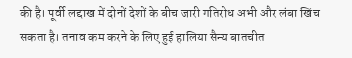की है। पूर्वी लद्दाख में दोनों देशों के बीच जारी गतिरोध अभी और लंबा खिंच सकता है। तनाव कम करने के लिए हुई हालिया सैन्य बातचीत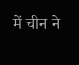में चीन ने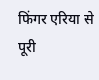फिंगर एरिया से पूरी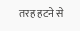तरह हटने से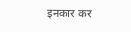इनकार कर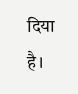दिया है।